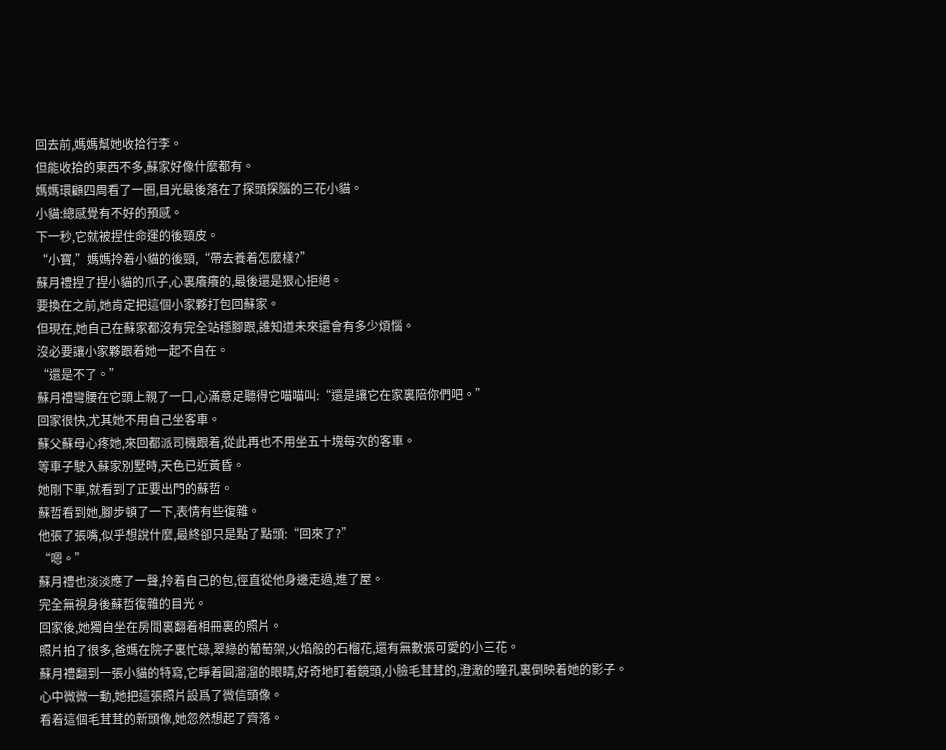回去前,媽媽幫她收拾行李。
但能收拾的東西不多,蘇家好像什麼都有。
媽媽環顧四周看了一圈,目光最後落在了探頭探腦的三花小貓。
小貓:總感覺有不好的預感。
下一秒,它就被捏住命運的後頸皮。
“小寶,”媽媽拎着小貓的後頸,“帶去養着怎麼樣?”
蘇月禮捏了捏小貓的爪子,心裏癢癢的,最後還是狠心拒絕。
要換在之前,她肯定把這個小家夥打包回蘇家。
但現在,她自己在蘇家都沒有完全站穩腳跟,誰知道未來還會有多少煩惱。
沒必要讓小家夥跟着她一起不自在。
“還是不了。”
蘇月禮彎腰在它頭上親了一口,心滿意足聽得它喵喵叫:“還是讓它在家裏陪你們吧。”
回家很快,尤其她不用自己坐客車。
蘇父蘇母心疼她,來回都派司機跟着,從此再也不用坐五十塊每次的客車。
等車子駛入蘇家別墅時,天色已近黃昏。
她剛下車,就看到了正要出門的蘇哲。
蘇哲看到她,腳步頓了一下,表情有些復雜。
他張了張嘴,似乎想說什麼,最終卻只是點了點頭:“回來了?”
“嗯。”
蘇月禮也淡淡應了一聲,拎着自己的包,徑直從他身邊走過,進了屋。
完全無視身後蘇哲復雜的目光。
回家後,她獨自坐在房間裏翻着相冊裏的照片。
照片拍了很多,爸媽在院子裏忙碌,翠綠的葡萄架,火焰般的石榴花,還有無數張可愛的小三花。
蘇月禮翻到一張小貓的特寫,它睜着圓溜溜的眼睛,好奇地盯着鏡頭,小臉毛茸茸的,澄澈的瞳孔裏倒映着她的影子。
心中微微一動,她把這張照片設爲了微信頭像。
看着這個毛茸茸的新頭像,她忽然想起了齊落。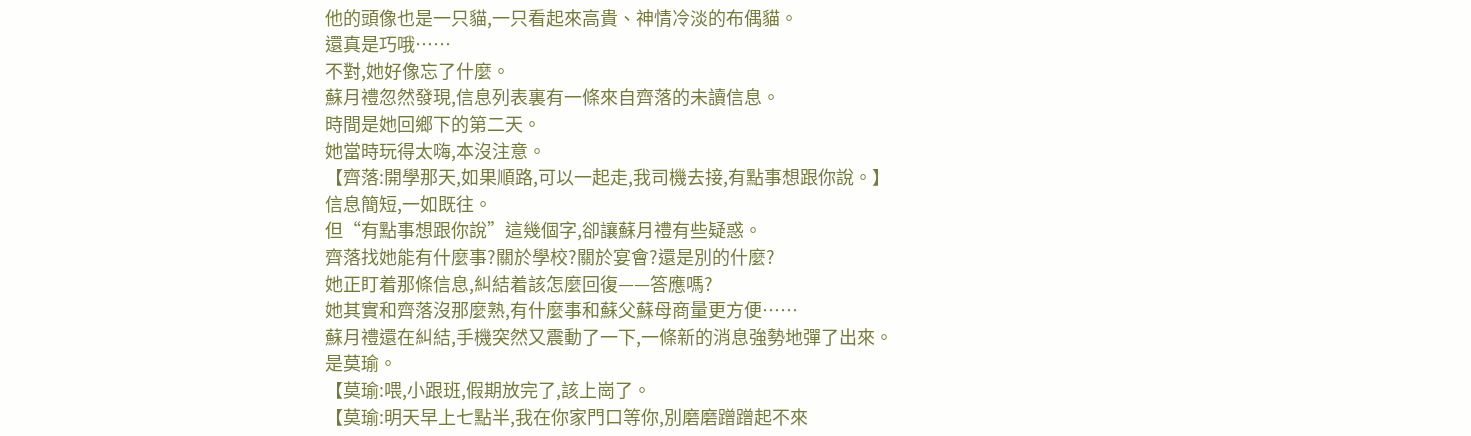他的頭像也是一只貓,一只看起來高貴、神情冷淡的布偶貓。
還真是巧哦……
不對,她好像忘了什麼。
蘇月禮忽然發現,信息列表裏有一條來自齊落的未讀信息。
時間是她回鄉下的第二天。
她當時玩得太嗨,本沒注意。
【齊落:開學那天,如果順路,可以一起走,我司機去接,有點事想跟你說。】
信息簡短,一如既往。
但“有點事想跟你說”這幾個字,卻讓蘇月禮有些疑惑。
齊落找她能有什麼事?關於學校?關於宴會?還是別的什麼?
她正盯着那條信息,糾結着該怎麼回復——答應嗎?
她其實和齊落沒那麼熟,有什麼事和蘇父蘇母商量更方便……
蘇月禮還在糾結,手機突然又震動了一下,一條新的消息強勢地彈了出來。
是莫瑜。
【莫瑜:喂,小跟班,假期放完了,該上崗了。
【莫瑜:明天早上七點半,我在你家門口等你,別磨磨蹭蹭起不來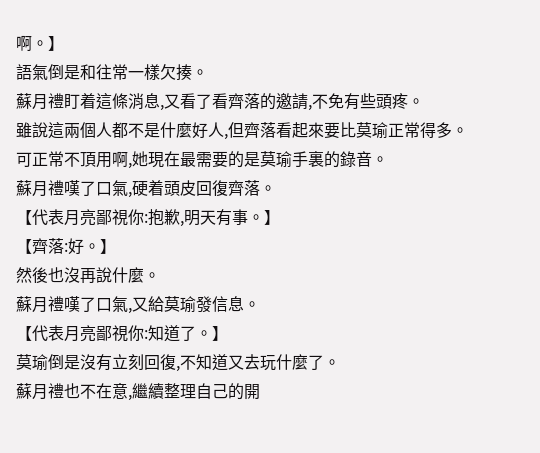啊。】
語氣倒是和往常一樣欠揍。
蘇月禮盯着這條消息,又看了看齊落的邀請,不免有些頭疼。
雖說這兩個人都不是什麼好人,但齊落看起來要比莫瑜正常得多。
可正常不頂用啊,她現在最需要的是莫瑜手裏的錄音。
蘇月禮嘆了口氣,硬着頭皮回復齊落。
【代表月亮鄙視你:抱歉,明天有事。】
【齊落:好。】
然後也沒再說什麼。
蘇月禮嘆了口氣,又給莫瑜發信息。
【代表月亮鄙視你:知道了。】
莫瑜倒是沒有立刻回復,不知道又去玩什麼了。
蘇月禮也不在意,繼續整理自己的開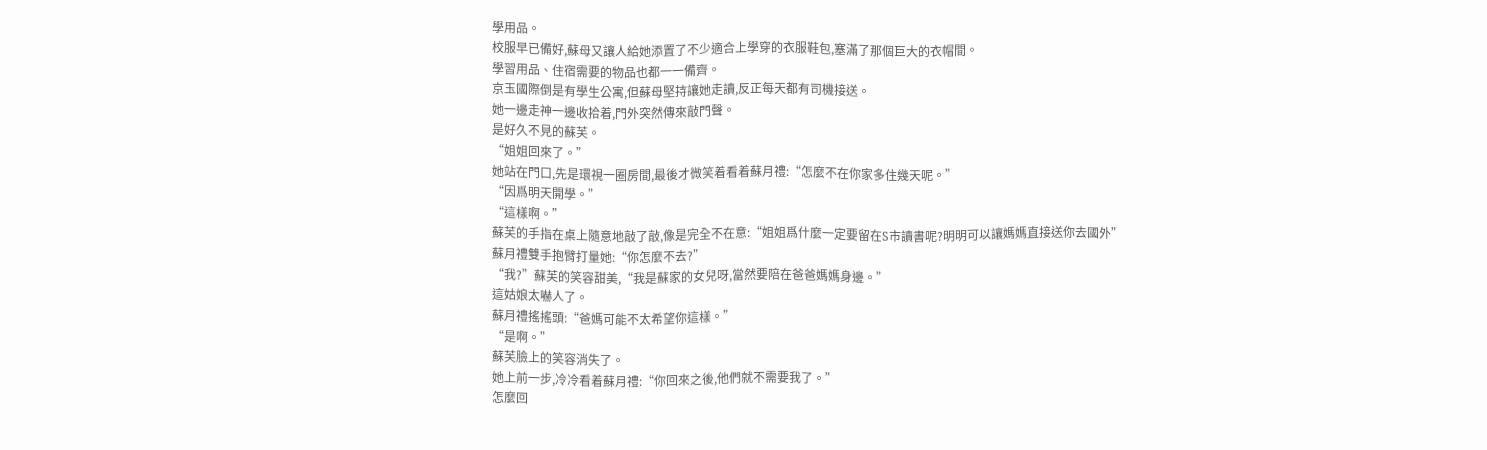學用品。
校服早已備好,蘇母又讓人給她添置了不少適合上學穿的衣服鞋包,塞滿了那個巨大的衣帽間。
學習用品、住宿需要的物品也都一一備齊。
京玉國際倒是有學生公寓,但蘇母堅持讓她走讀,反正每天都有司機接送。
她一邊走神一邊收拾着,門外突然傳來敲門聲。
是好久不見的蘇芙。
“姐姐回來了。”
她站在門口,先是環視一圈房間,最後才微笑着看着蘇月禮:“怎麼不在你家多住幾天呢。”
“因爲明天開學。”
“這樣啊。”
蘇芙的手指在桌上隨意地敲了敲,像是完全不在意:“姐姐爲什麼一定要留在S市讀書呢?明明可以讓媽媽直接送你去國外”
蘇月禮雙手抱臂打量她:“你怎麼不去?”
“我?”蘇芙的笑容甜美,“我是蘇家的女兒呀,當然要陪在爸爸媽媽身邊。”
這姑娘太嚇人了。
蘇月禮搖搖頭:“爸媽可能不太希望你這樣。”
“是啊。”
蘇芙臉上的笑容消失了。
她上前一步,冷冷看着蘇月禮:“你回來之後,他們就不需要我了。”
怎麼回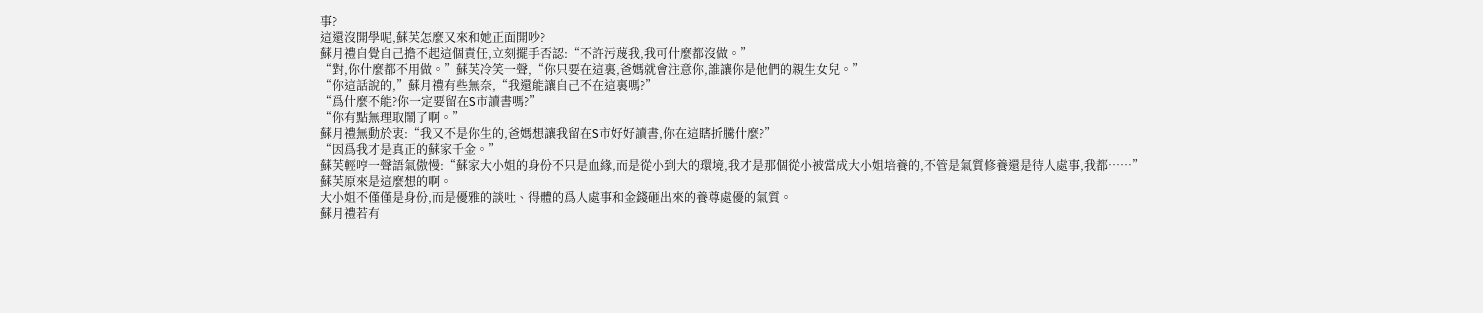事?
這還沒開學呢,蘇芙怎麼又來和她正面開吵?
蘇月禮自覺自己擔不起這個責任,立刻擺手否認:“不許污蔑我,我可什麼都沒做。”
“對,你什麼都不用做。”蘇芙冷笑一聲,“你只要在這裏,爸媽就會注意你,誰讓你是他們的親生女兒。”
“你這話說的,”蘇月禮有些無奈,“我還能讓自己不在這裏嗎?”
“爲什麼不能?你一定要留在S市讀書嗎?”
“你有點無理取鬧了啊。”
蘇月禮無動於衷:“我又不是你生的,爸媽想讓我留在S市好好讀書,你在這瞎折騰什麼?”
“因爲我才是真正的蘇家千金。”
蘇芙輕哼一聲語氣傲慢:“蘇家大小姐的身份不只是血緣,而是從小到大的環境,我才是那個從小被當成大小姐培養的,不管是氣質修養還是待人處事,我都……”
蘇芙原來是這麼想的啊。
大小姐不僅僅是身份,而是優雅的談吐、得體的爲人處事和金錢砸出來的養尊處優的氣質。
蘇月禮若有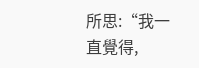所思:“我一直覺得,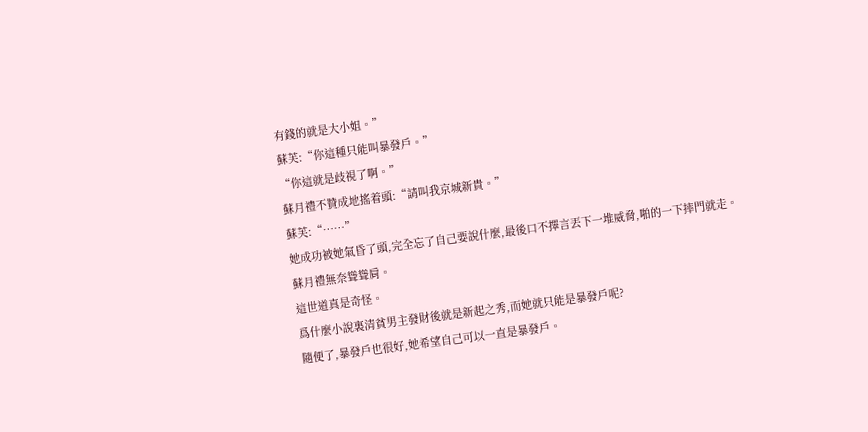有錢的就是大小姐。”
蘇芙:“你這種只能叫暴發戶。”
“你這就是歧視了啊。”
蘇月禮不贊成地搖着頭:“請叫我京城新貴。”
蘇芙:“……”
她成功被她氣昏了頭,完全忘了自己要說什麼,最後口不擇言丟下一堆威脅,啪的一下摔門就走。
蘇月禮無奈聳聳肩。
這世道真是奇怪。
爲什麼小說裏清貧男主發財後就是新起之秀,而她就只能是暴發戶呢?
隨便了,暴發戶也很好,她希望自己可以一直是暴發戶。